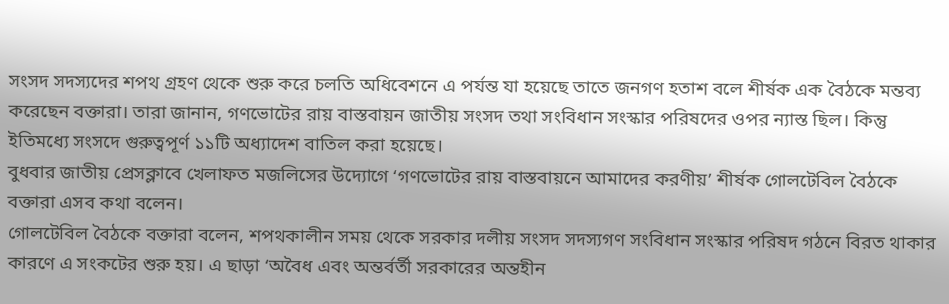সংসদ সদস্যদের শপথ গ্রহণ থেকে শুরু করে চলতি অধিবেশনে এ পর্যন্ত যা হয়েছে তাতে জনগণ হতাশ বলে শীর্ষক এক বৈঠকে মন্তব্য করেছেন বক্তারা। তারা জানান, গণভোটের রায় বাস্তবায়ন জাতীয় সংসদ তথা সংবিধান সংস্কার পরিষদের ওপর ন্যাস্ত ছিল। কিন্তু ইতিমধ্যে সংসদে গুরুত্বপূর্ণ ১১টি অধ্যাদেশ বাতিল করা হয়েছে।
বুধবার জাতীয় প্রেসক্লাবে খেলাফত মজলিসের উদ্যোগে ‘গণভোটের রায় বাস্তবায়নে আমাদের করণীয়’ শীর্ষক গোলটেবিল বৈঠকে বক্তারা এসব কথা বলেন।
গোলটেবিল বৈঠকে বক্তারা বলেন, শপথকালীন সময় থেকে সরকার দলীয় সংসদ সদস্যগণ সংবিধান সংস্কার পরিষদ গঠনে বিরত থাকার কারণে এ সংকটের শুরু হয়। এ ছাড়া ‘অবৈধ এবং অন্তর্বর্তী সরকারের অন্তহীন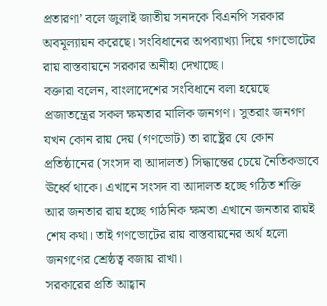প্রতারণা’ বলে জুলাই জাতীয় সনদকে বিএনপি সরকার অবমূল্যায়ন করেছে। সংবিধানের অপব্যাখ্যা দিয়ে গণভোটের রায় বাস্তবায়নে সরকার অনীহা দেখাচ্ছে।
বক্তারা বলেন, বাংলাদেশের সংবিধানে বলা হয়েছে প্রজাতন্ত্রের সকল ক্ষমতার মালিক জনগণ। সুতরাং জনগণ যখন কোন রায় দেয় (গণভোট) তা রাষ্ট্রের যে কোন প্রতিষ্ঠানের (সংসদ বা আদালত) সিদ্ধান্তের চেয়ে নৈতিকভাবে ঊর্ধ্বে থাকে। এখানে সংসদ বা আদালত হচ্ছে গঠিত শক্তি আর জনতার রায় হচ্ছে গাঠনিক ক্ষমতা এখানে জনতার রায়ই শেষ কথা। তাই গণভোটের রায় বাস্তবায়নের অর্থ হলো জনগণের শ্রেষ্ঠত্ব বজায় রাখা।
সরকারের প্রতি আহ্বান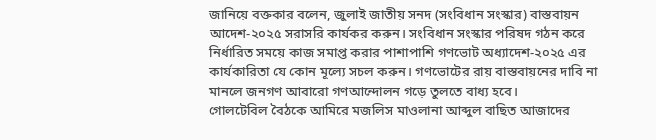জানিয়ে বক্তকার বলেন, জুলাই জাতীয় সনদ (সংবিধান সংস্কার) বাস্তবায়ন আদেশ-২০২৫ সরাসরি কার্যকর করুন। সংবিধান সংস্কার পরিষদ গঠন করে নির্ধারিত সময়ে কাজ সমাপ্ত করার পাশাপাশি গণভোট অধ্যাদেশ-২০২৫ এর কার্যকারিতা যে কোন মূল্যে সচল করুন। গণভোটের রায় বাস্তবায়নের দাবি না মানলে জনগণ আবারো গণআন্দোলন গড়ে তুলতে বাধ্য হবে।
গোলটেবিল বৈঠকে আমিরে মজলিস মাওলানা আব্দুল বাছিত আজাদের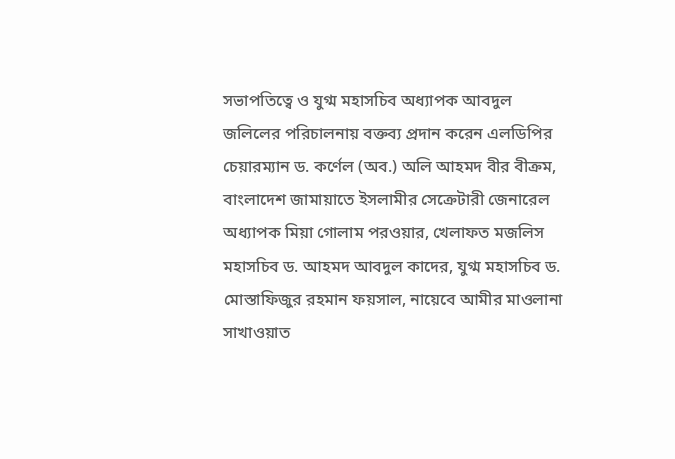সভাপতিত্বে ও যুগ্ম মহাসচিব অধ্যাপক আবদুল জলিলের পরিচালনায় বক্তব্য প্রদান করেন এলডিপির চেয়ারম্যান ড. কর্ণেল (অব.) অলি আহমদ বীর বীক্রম, বাংলাদেশ জামায়াতে ইসলামীর সেক্রেটারী জেনারেল অধ্যাপক মিয়া গোলাম পরওয়ার, খেলাফত মজলিস মহাসচিব ড. আহমদ আবদুল কাদের, যুগ্ম মহাসচিব ড. মোস্তাফিজুর রহমান ফয়সাল, নায়েবে আমীর মাওলানা সাখাওয়াত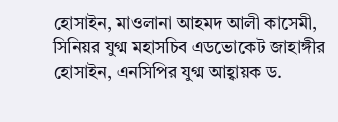হোসাইন, মাওলানা আহমদ আলী কাসেমী, সিনিয়র যুগ্ম মহাসচিব এডভোকেট জাহাঙ্গীর হোসাইন, এনসিপির যুগ্ম আহ্বায়ক ড.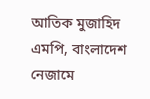আতিক মুজাহিদ এমপি, বাংলাদেশ নেজামে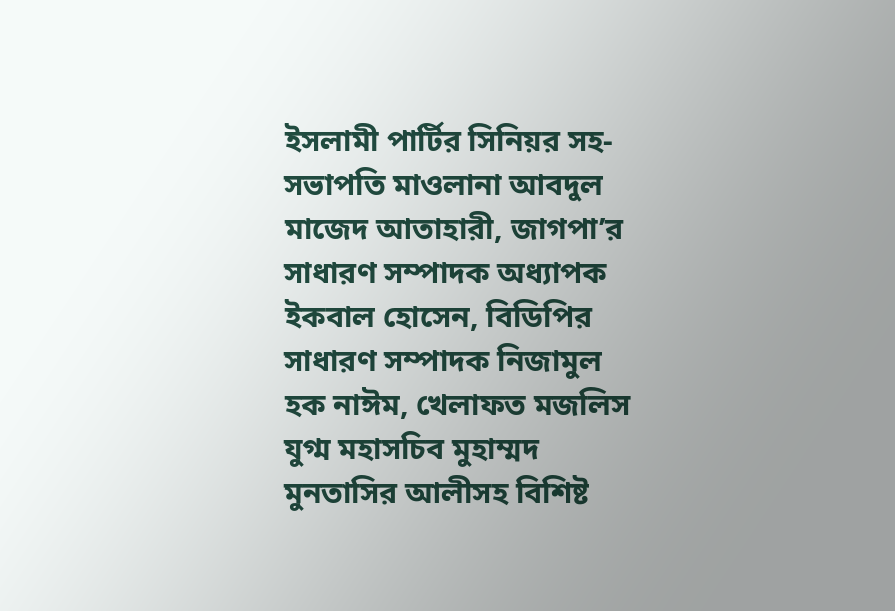ইসলামী পার্টির সিনিয়র সহ-সভাপতি মাওলানা আবদুল মাজেদ আতাহারী, জাগপা’র সাধারণ সম্পাদক অধ্যাপক ইকবাল হোসেন, বিডিপির সাধারণ সম্পাদক নিজামুল হক নাঈম, খেলাফত মজলিস যুগ্ম মহাসচিব মুহাম্মদ মুনতাসির আলীসহ বিশিষ্ট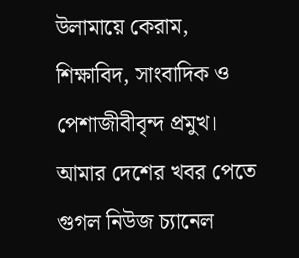উলামায়ে কেরাম, শিক্ষাবিদ, সাংবাদিক ও পেশাজীবীবৃন্দ প্রমুখ।
আমার দেশের খবর পেতে গুগল নিউজ চ্যানেল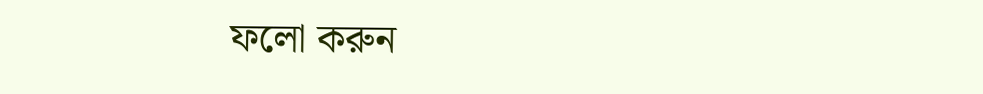ফলো করুন